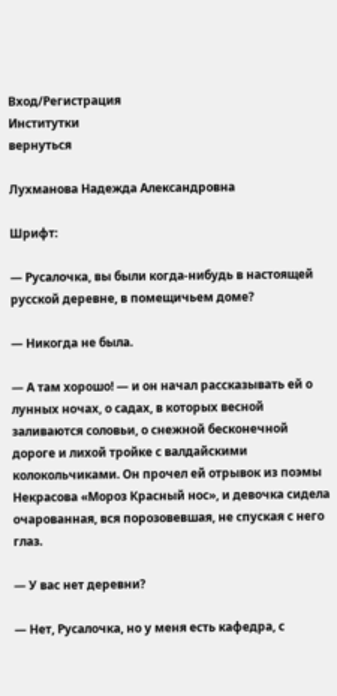Вход/Регистрация
Институтки
вернуться

Лухманова Надежда Александровна

Шрифт:

— Русалочка, вы были когда-нибудь в настоящей русской деревне, в помещичьем доме?

— Никогда не была.

— А там хорошо! — и он начал рассказывать ей о лунных ночах, о садах, в которых весной заливаются соловьи, о снежной бесконечной дороге и лихой тройке с валдайскими колокольчиками. Он прочел ей отрывок из поэмы Некрасова «Мороз Красный нос», и девочка сидела очарованная, вся порозовевшая, не спуская с него глаз.

— У вас нет деревни?

— Нет, Русалочка, но у меня есть кафедра, с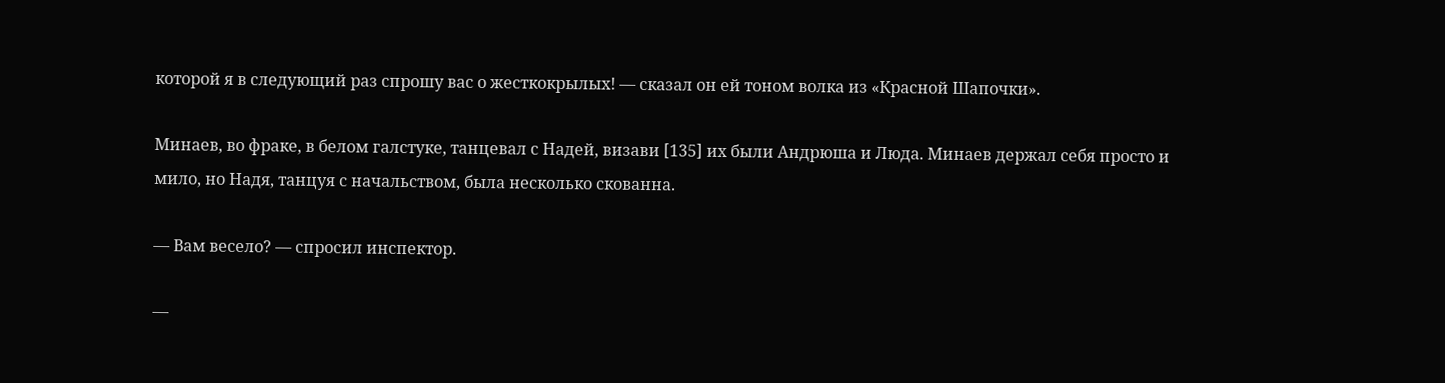которой я в следующий раз спрошу вас о жесткокрылых! — сказал он ей тоном волка из «Красной Шапочки».

Минаев, во фраке, в белом галстуке, танцевал с Надей, визави [135] их были Андрюша и Люда. Минаев держал себя просто и мило, но Надя, танцуя с начальством, была несколько скованна.

— Вам весело? — спросил инспектор.

—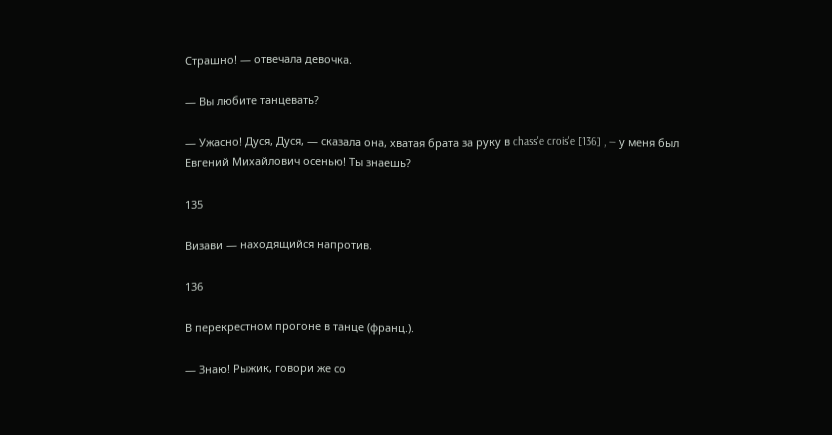Страшно! — отвечала девочка.

— Вы любите танцевать?

— Ужасно! Дуся, Дуся, — сказала она, хватая брата за руку в chass'e crois'e [136] , — у меня был Евгений Михайлович осенью! Ты знаешь?

135

Визави — находящийся напротив.

136

В перекрестном прогоне в танце (франц.).

— Знаю! Рыжик, говори же со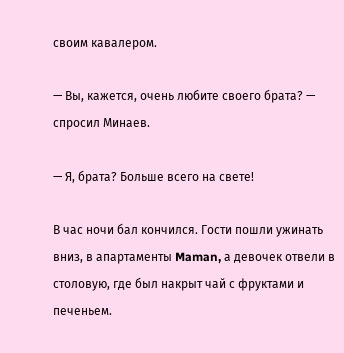своим кавалером.

— Вы, кажется, очень любите своего брата? — спросил Минаев.

— Я, брата? Больше всего на свете!

В час ночи бал кончился. Гости пошли ужинать вниз, в апартаменты Maman, а девочек отвели в столовую, где был накрыт чай с фруктами и печеньем.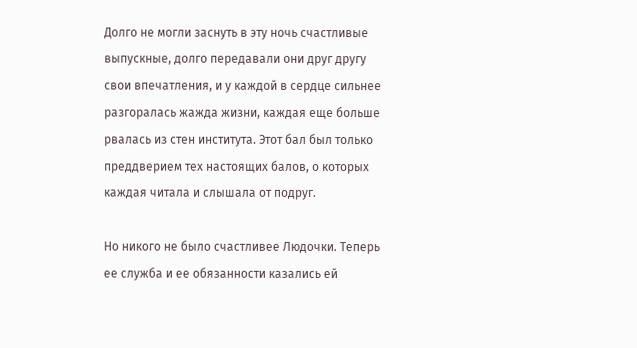Долго не могли заснуть в эту ночь счастливые выпускные, долго передавали они друг другу свои впечатления, и у каждой в сердце сильнее разгоралась жажда жизни, каждая еще больше рвалась из стен института. Этот бал был только преддверием тех настоящих балов, о которых каждая читала и слышала от подруг.

Но никого не было счастливее Людочки. Теперь ее служба и ее обязанности казались ей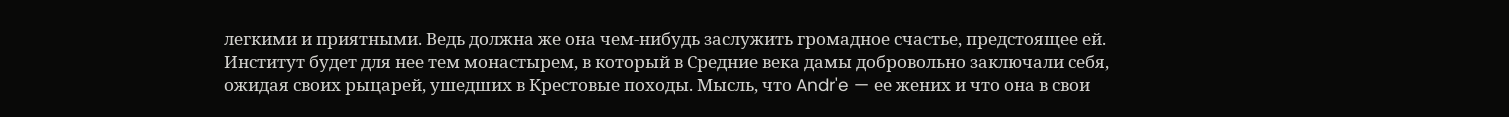легкими и приятными. Ведь должна же она чем-нибудь заслужить громадное счастье, предстоящее ей. Институт будет для нее тем монастырем, в который в Средние века дамы добровольно заключали себя, ожидая своих рыцарей, ушедших в Крестовые походы. Мысль, что Andr'e — ее жених и что она в свои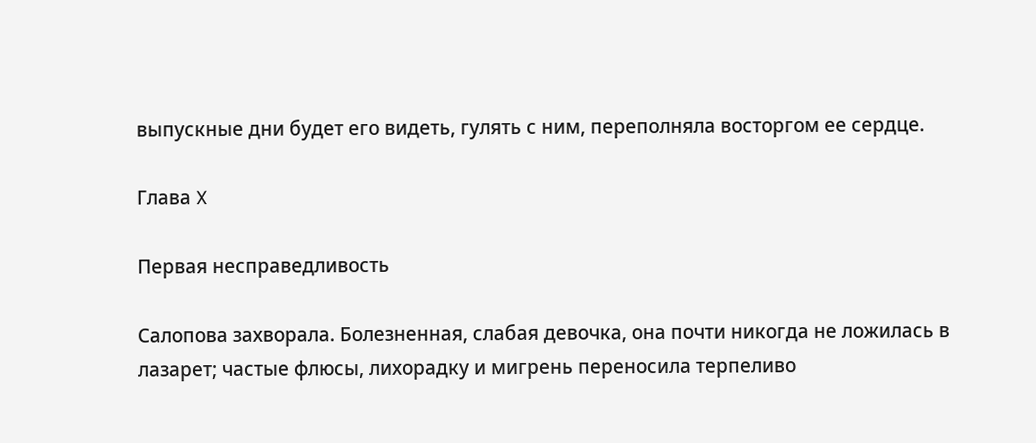выпускные дни будет его видеть, гулять с ним, переполняла восторгом ее сердце.

Глава X

Первая несправедливость

Салопова захворала. Болезненная, слабая девочка, она почти никогда не ложилась в лазарет; частые флюсы, лихорадку и мигрень переносила терпеливо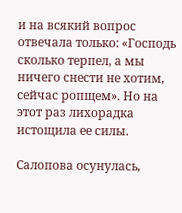и на всякий вопрос отвечала только: «Господь сколько терпел, а мы ничего снести не хотим, сейчас ропщем». Но на этот раз лихорадка истощила ее силы.

Салопова осунулась,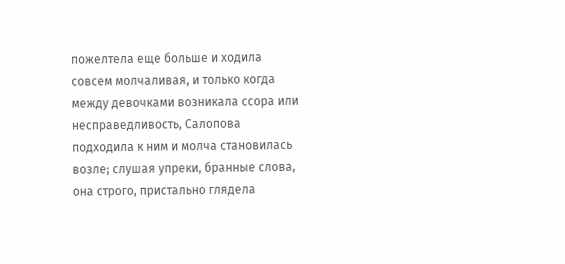пожелтела еще больше и ходила совсем молчаливая, и только когда между девочками возникала ссора или несправедливость, Салопова подходила к ним и молча становилась возле; слушая упреки, бранные слова, она строго, пристально глядела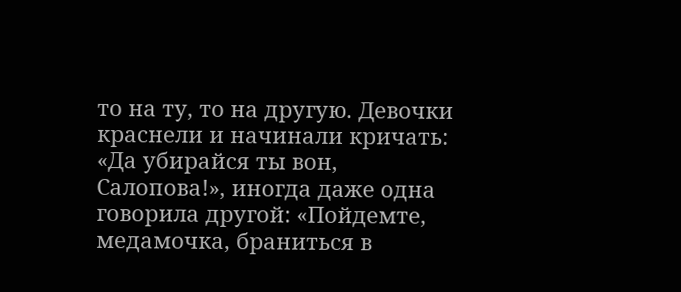то на ту, то на другую. Девочки краснели и начинали кричать: «Да убирайся ты вон, Салопова!», иногда даже одна говорила другой: «Пойдемте, медамочка, браниться в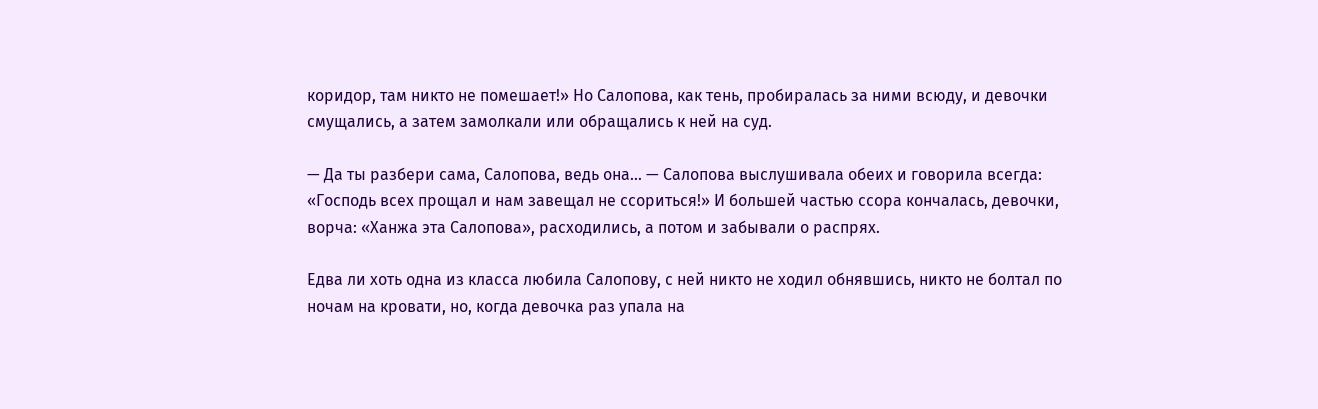коридор, там никто не помешает!» Но Салопова, как тень, пробиралась за ними всюду, и девочки смущались, а затем замолкали или обращались к ней на суд.

— Да ты разбери сама, Салопова, ведь она… — Салопова выслушивала обеих и говорила всегда: «Господь всех прощал и нам завещал не ссориться!» И большей частью ссора кончалась, девочки, ворча: «Ханжа эта Салопова», расходились, а потом и забывали о распрях.

Едва ли хоть одна из класса любила Салопову, с ней никто не ходил обнявшись, никто не болтал по ночам на кровати, но, когда девочка раз упала на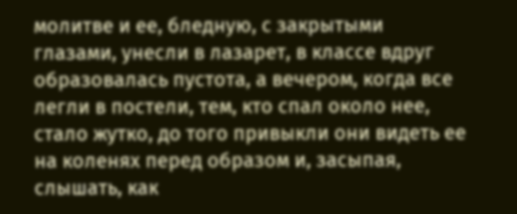молитве и ее, бледную, с закрытыми глазами, унесли в лазарет, в классе вдруг образовалась пустота, а вечером, когда все легли в постели, тем, кто спал около нее, стало жутко, до того привыкли они видеть ее на коленях перед образом и, засыпая, слышать, как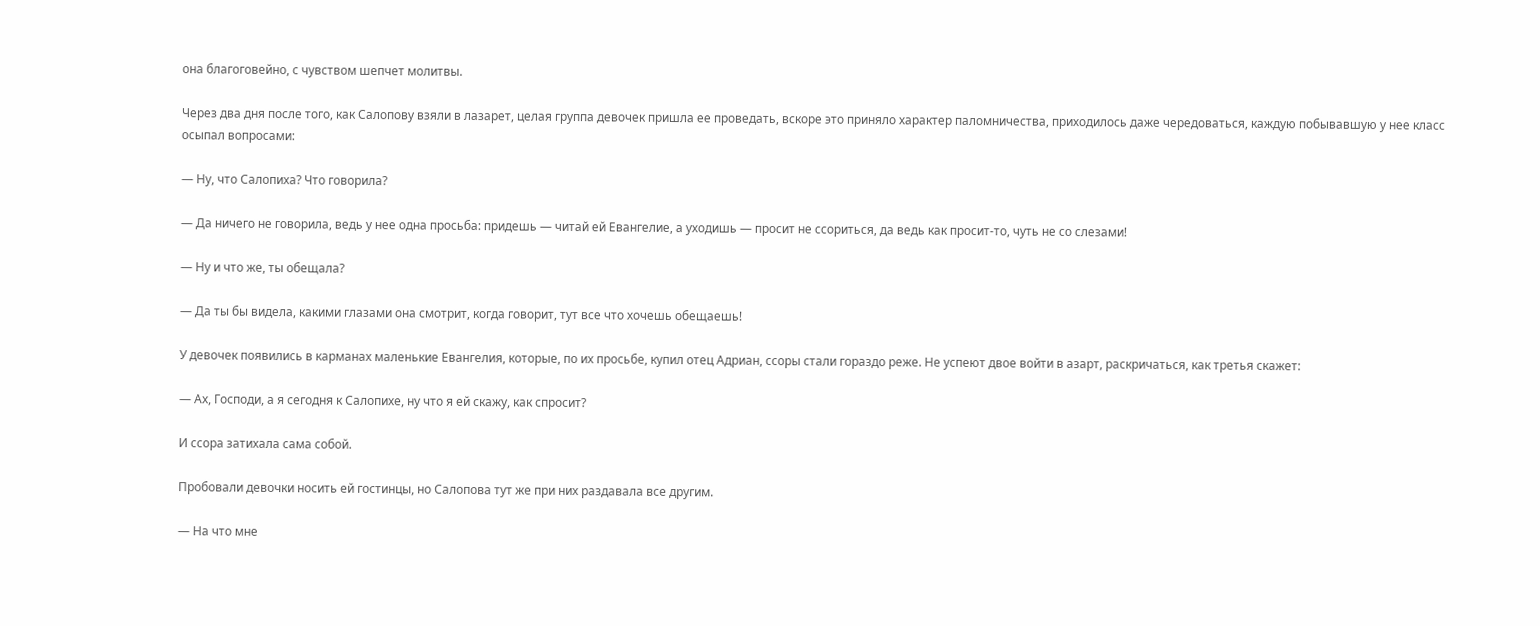она благоговейно, с чувством шепчет молитвы.

Через два дня после того, как Салопову взяли в лазарет, целая группа девочек пришла ее проведать, вскоре это приняло характер паломничества, приходилось даже чередоваться, каждую побывавшую у нее класс осыпал вопросами:

— Ну, что Салопиха? Что говорила?

— Да ничего не говорила, ведь у нее одна просьба: придешь — читай ей Евангелие, а уходишь — просит не ссориться, да ведь как просит-то, чуть не со слезами!

— Ну и что же, ты обещала?

— Да ты бы видела, какими глазами она смотрит, когда говорит, тут все что хочешь обещаешь!

У девочек появились в карманах маленькие Евангелия, которые, по их просьбе, купил отец Адриан, ссоры стали гораздо реже. Не успеют двое войти в азарт, раскричаться, как третья скажет:

— Ах, Господи, а я сегодня к Салопихе, ну что я ей скажу, как спросит?

И ссора затихала сама собой.

Пробовали девочки носить ей гостинцы, но Салопова тут же при них раздавала все другим.

— На что мне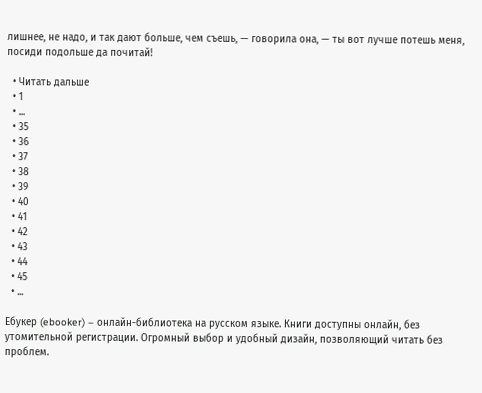лишнее, не надо, и так дают больше, чем съешь, — говорила она, — ты вот лучше потешь меня, посиди подольше да почитай!

  • Читать дальше
  • 1
  • ...
  • 35
  • 36
  • 37
  • 38
  • 39
  • 40
  • 41
  • 42
  • 43
  • 44
  • 45
  • ...

Ебукер (ebooker) – онлайн-библиотека на русском языке. Книги доступны онлайн, без утомительной регистрации. Огромный выбор и удобный дизайн, позволяющий читать без проблем.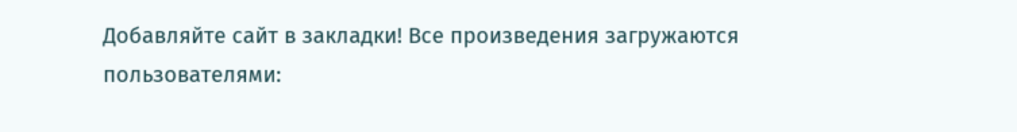Добавляйте сайт в закладки! Все произведения загружаются пользователями: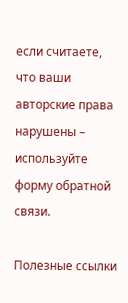если считаете, что ваши авторские права нарушены – используйте форму обратной связи.

Полезные ссылки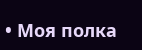• Моя полка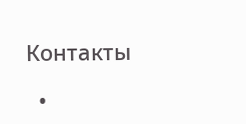Контакты

  •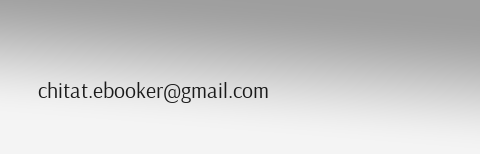chitat.ebooker@gmail.com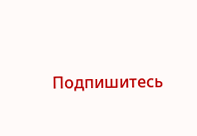Подпишитесь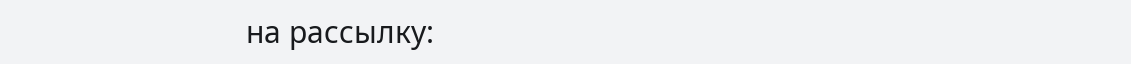на рассылку: